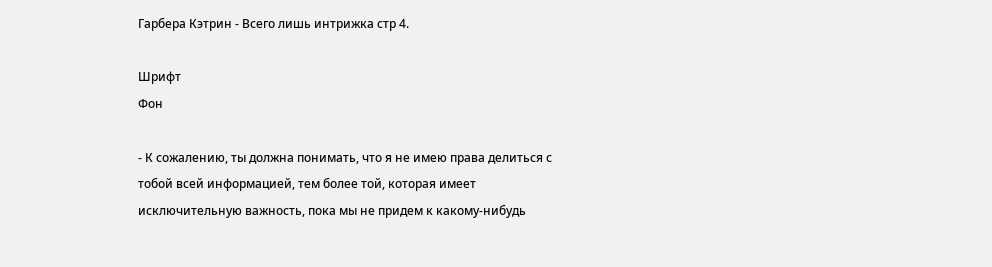Гарбера Кэтрин - Всего лишь интрижка стр 4.

Шрифт
Фон

- К сожалению, ты должна понимать, что я не имею права делиться с тобой всей информацией, тем более той, которая имеет исключительную важность, пока мы не придем к какому-нибудь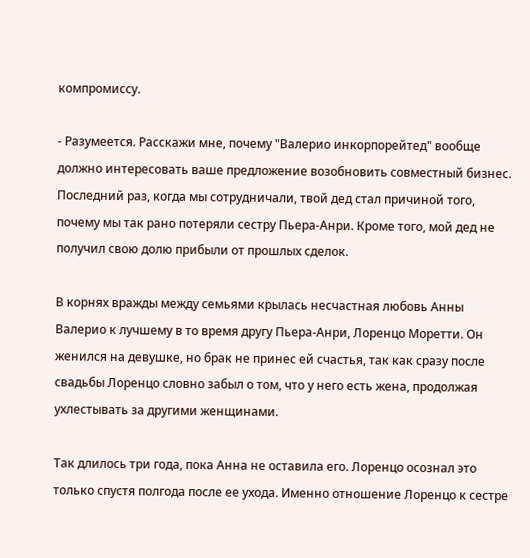компромиссу.

- Разумеется. Расскажи мне, почему "Валерио инкорпорейтед" вообще должно интересовать ваше предложение возобновить совместный бизнес. Последний раз, когда мы сотрудничали, твой дед стал причиной того, почему мы так рано потеряли сестру Пьера-Анри. Кроме того, мой дед не получил свою долю прибыли от прошлых сделок.

В корнях вражды между семьями крылась несчастная любовь Анны Валерио к лучшему в то время другу Пьера-Анри, Лоренцо Моретти. Он женился на девушке, но брак не принес ей счастья, так как сразу после свадьбы Лоренцо словно забыл о том, что у него есть жена, продолжая ухлестывать за другими женщинами.

Так длилось три года, пока Анна не оставила его. Лоренцо осознал это только спустя полгода после ее ухода. Именно отношение Лоренцо к сестре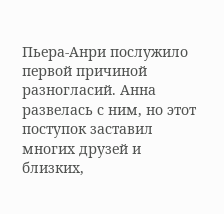Пьера-Анри послужило первой причиной разногласий. Анна развелась с ним, но этот поступок заставил многих друзей и близких,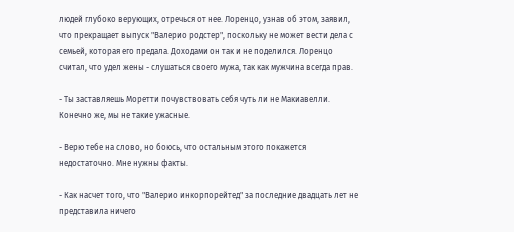людей глубоко верующих, отречься от нее. Лоренцо, узнав об этом, заявил, что прекращает выпуск "Валерио родстер", поскольку не может вести дела с семьей, которая его предала. Доходами он так и не поделился. Лоренцо считал, что удел жены - слушаться своего мужа, так как мужчина всегда прав.

- Ты заставляешь Моретти почувствовать себя чуть ли не Макиавелли. Конечно же, мы не такие ужасные.

- Верю тебе на слово, но боюсь, что остальным этого покажется недостаточно. Мне нужны факты.

- Как насчет того, что "Валерио инкорпорейтед" за последние двадцать лет не представила ничего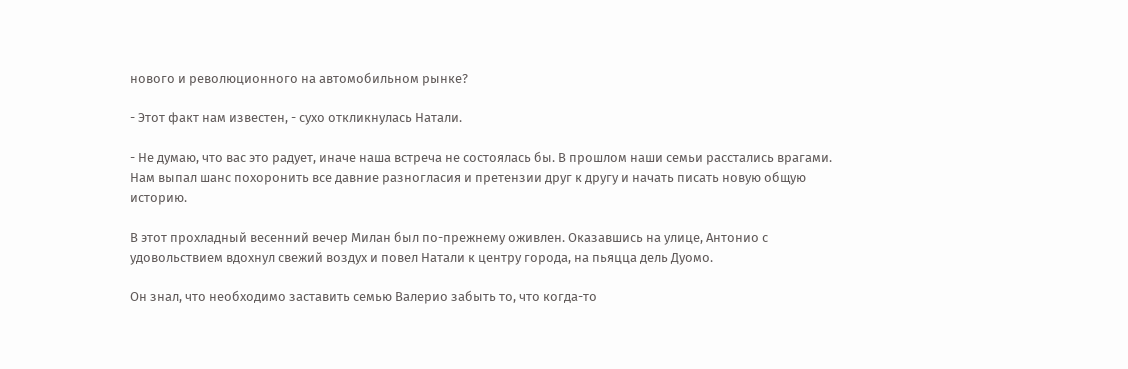нового и революционного на автомобильном рынке?

- Этот факт нам известен, - сухо откликнулась Натали.

- Не думаю, что вас это радует, иначе наша встреча не состоялась бы. В прошлом наши семьи расстались врагами. Нам выпал шанс похоронить все давние разногласия и претензии друг к другу и начать писать новую общую историю.

В этот прохладный весенний вечер Милан был по-прежнему оживлен. Оказавшись на улице, Антонио с удовольствием вдохнул свежий воздух и повел Натали к центру города, на пьяцца дель Дуомо.

Он знал, что необходимо заставить семью Валерио забыть то, что когда-то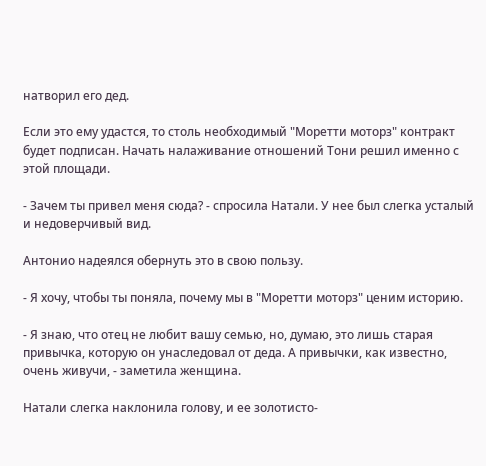натворил его дед.

Если это ему удастся, то столь необходимый "Моретти моторз" контракт будет подписан. Начать налаживание отношений Тони решил именно с этой площади.

- Зачем ты привел меня сюда? - спросила Натали. У нее был слегка усталый и недоверчивый вид.

Антонио надеялся обернуть это в свою пользу.

- Я хочу, чтобы ты поняла, почему мы в "Моретти моторз" ценим историю.

- Я знаю, что отец не любит вашу семью, но, думаю, это лишь старая привычка, которую он унаследовал от деда. А привычки, как известно, очень живучи, - заметила женщина.

Натали слегка наклонила голову, и ее золотисто-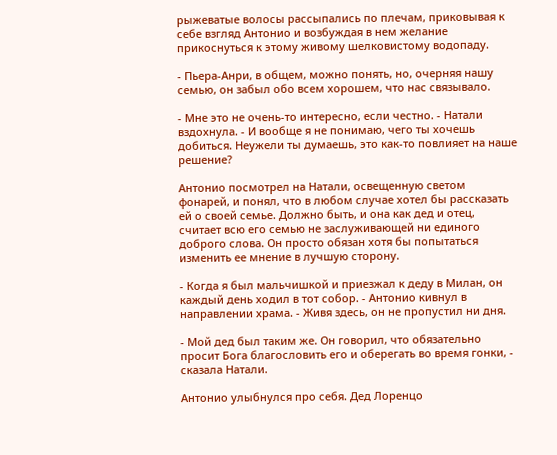рыжеватые волосы рассыпались по плечам, приковывая к себе взгляд Антонио и возбуждая в нем желание прикоснуться к этому живому шелковистому водопаду.

- Пьера-Анри, в общем, можно понять, но, очерняя нашу семью, он забыл обо всем хорошем, что нас связывало.

- Мне это не очень-то интересно, если честно. - Натали вздохнула. - И вообще я не понимаю, чего ты хочешь добиться. Неужели ты думаешь, это как-то повлияет на наше решение?

Антонио посмотрел на Натали, освещенную светом фонарей, и понял, что в любом случае хотел бы рассказать ей о своей семье. Должно быть, и она как дед и отец, считает всю его семью не заслуживающей ни единого доброго слова. Он просто обязан хотя бы попытаться изменить ее мнение в лучшую сторону.

- Когда я был мальчишкой и приезжал к деду в Милан, он каждый день ходил в тот собор. - Антонио кивнул в направлении храма. - Живя здесь, он не пропустил ни дня.

- Мой дед был таким же. Он говорил, что обязательно просит Бога благословить его и оберегать во время гонки, - сказала Натали.

Антонио улыбнулся про себя. Дед Лоренцо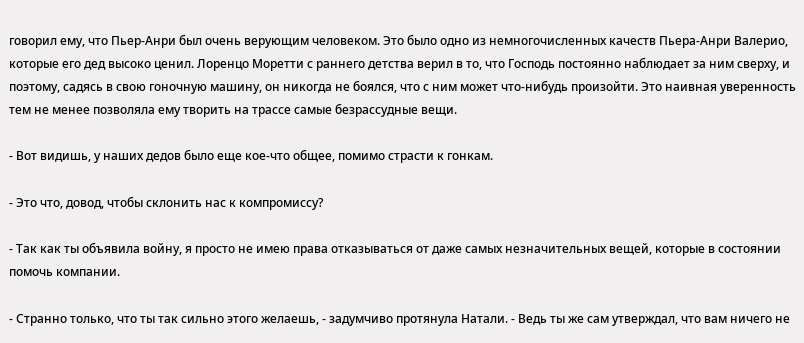говорил ему, что Пьер-Анри был очень верующим человеком. Это было одно из немногочисленных качеств Пьера-Анри Валерио, которые его дед высоко ценил. Лоренцо Моретти с раннего детства верил в то, что Господь постоянно наблюдает за ним сверху, и поэтому, садясь в свою гоночную машину, он никогда не боялся, что с ним может что-нибудь произойти. Это наивная уверенность тем не менее позволяла ему творить на трассе самые безрассудные вещи.

- Вот видишь, у наших дедов было еще кое-что общее, помимо страсти к гонкам.

- Это что, довод, чтобы склонить нас к компромиссу?

- Так как ты объявила войну, я просто не имею права отказываться от даже самых незначительных вещей, которые в состоянии помочь компании.

- Странно только, что ты так сильно этого желаешь, - задумчиво протянула Натали. - Ведь ты же сам утверждал, что вам ничего не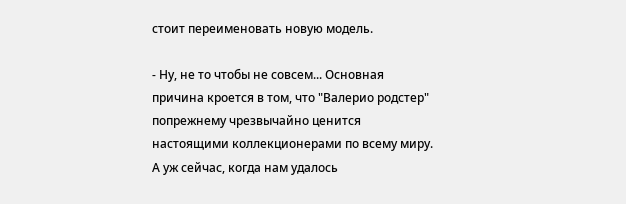стоит переименовать новую модель.

- Ну, не то чтобы не совсем... Основная причина кроется в том, что "Валерио родстер" попрежнему чрезвычайно ценится настоящими коллекционерами по всему миру. А уж сейчас, когда нам удалось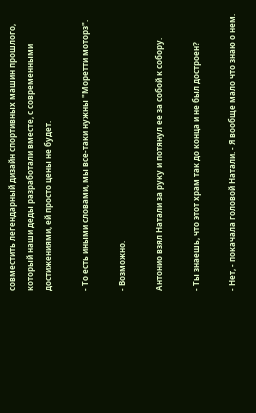совместить легендарный дизайн спортивных машин прошлого, который наши деды разработали вместе, с современными достижениями, ей просто цены не будет.

- То есть иными словами, мы все-таки нужны "Моретти моторз".

- Возможно.

Антонио взял Натали за руку и потянул ее за собой к собору.

- Ты знаешь, что этот храм так до конца и не был достроен?

- Нет, - покачала головой Натали. - Я вообще мало что знаю о нем.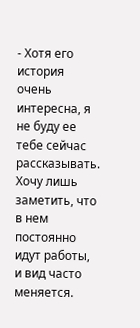- Хотя его история очень интересна, я не буду ее тебе сейчас рассказывать. Хочу лишь заметить, что в нем постоянно идут работы, и вид часто меняется.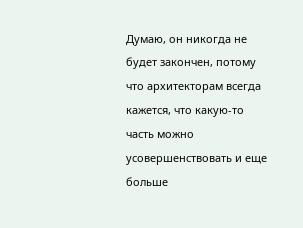Думаю, он никогда не будет закончен, потому что архитекторам всегда кажется, что какую-то часть можно усовершенствовать и еще больше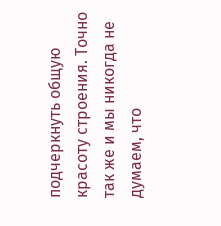подчеркнуть общую красоту строения. Точно так же и мы никогда не думаем, что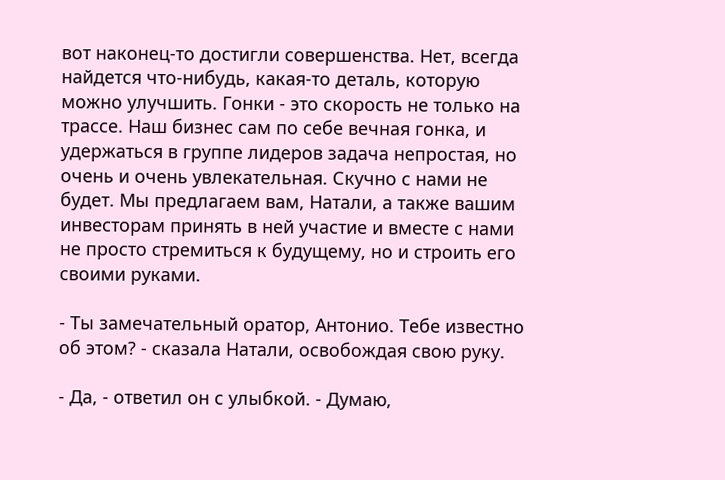вот наконец-то достигли совершенства. Нет, всегда найдется что-нибудь, какая-то деталь, которую можно улучшить. Гонки - это скорость не только на трассе. Наш бизнес сам по себе вечная гонка, и удержаться в группе лидеров задача непростая, но очень и очень увлекательная. Скучно с нами не будет. Мы предлагаем вам, Натали, а также вашим инвесторам принять в ней участие и вместе с нами не просто стремиться к будущему, но и строить его своими руками.

- Ты замечательный оратор, Антонио. Тебе известно об этом? - сказала Натали, освобождая свою руку.

- Да, - ответил он с улыбкой. - Думаю,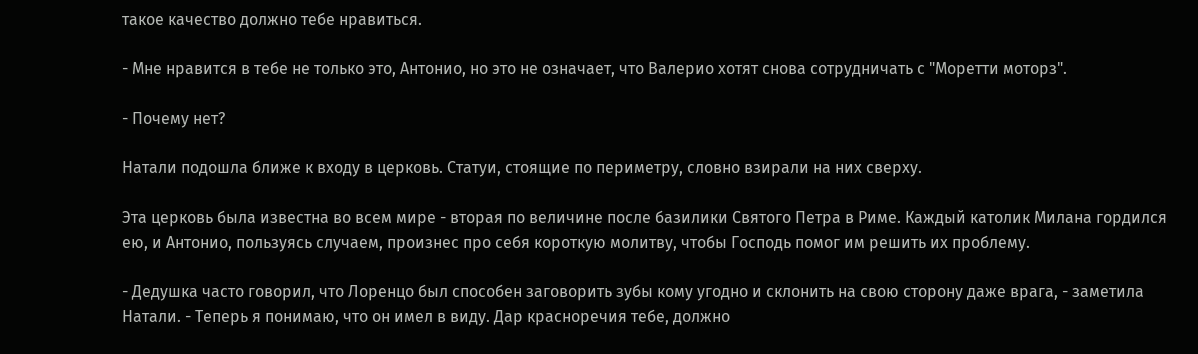такое качество должно тебе нравиться.

- Мне нравится в тебе не только это, Антонио, но это не означает, что Валерио хотят снова сотрудничать с "Моретти моторз".

- Почему нет?

Натали подошла ближе к входу в церковь. Статуи, стоящие по периметру, словно взирали на них сверху.

Эта церковь была известна во всем мире - вторая по величине после базилики Святого Петра в Риме. Каждый католик Милана гордился ею, и Антонио, пользуясь случаем, произнес про себя короткую молитву, чтобы Господь помог им решить их проблему.

- Дедушка часто говорил, что Лоренцо был способен заговорить зубы кому угодно и склонить на свою сторону даже врага, - заметила Натали. - Теперь я понимаю, что он имел в виду. Дар красноречия тебе, должно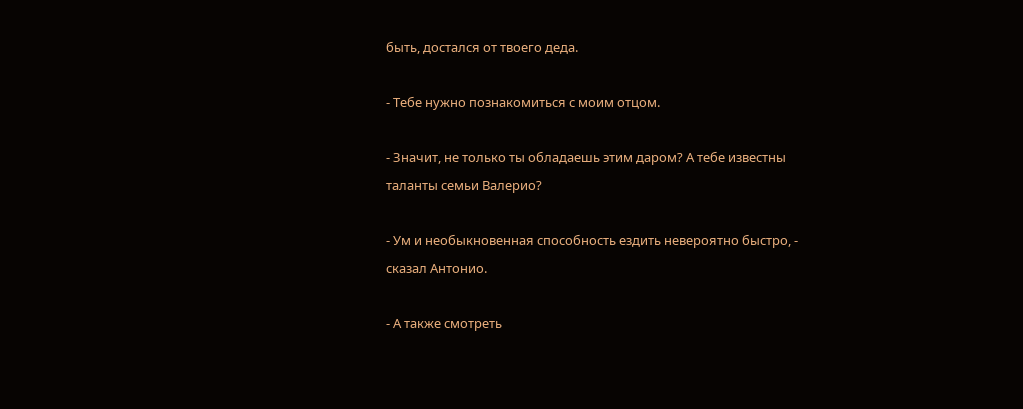быть, достался от твоего деда.

- Тебе нужно познакомиться с моим отцом.

- Значит, не только ты обладаешь этим даром? А тебе известны таланты семьи Валерио?

- Ум и необыкновенная способность ездить невероятно быстро, - сказал Антонио.

- А также смотреть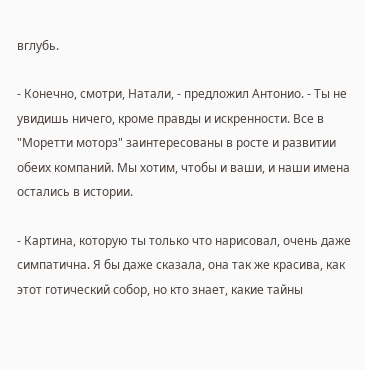вглубь.

- Конечно, смотри, Натали, - предложил Антонио. - Ты не увидишь ничего, кроме правды и искренности. Все в "Моретти моторз" заинтересованы в росте и развитии обеих компаний. Мы хотим, чтобы и ваши, и наши имена остались в истории.

- Картина, которую ты только что нарисовал, очень даже симпатична. Я бы даже сказала, она так же красива, как этот готический собор, но кто знает, какие тайны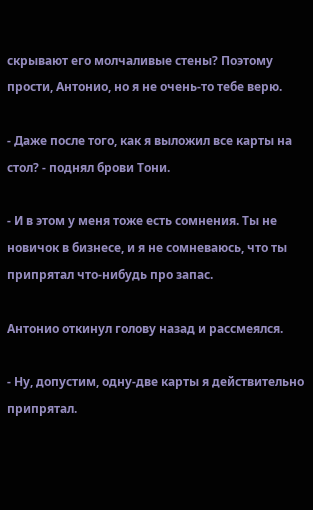скрывают его молчаливые стены? Поэтому прости, Антонио, но я не очень-то тебе верю.

- Даже после того, как я выложил все карты на стол? - поднял брови Тони.

- И в этом у меня тоже есть сомнения. Ты не новичок в бизнесе, и я не сомневаюсь, что ты припрятал что-нибудь про запас.

Антонио откинул голову назад и рассмеялся.

- Ну, допустим, одну-две карты я действительно припрятал.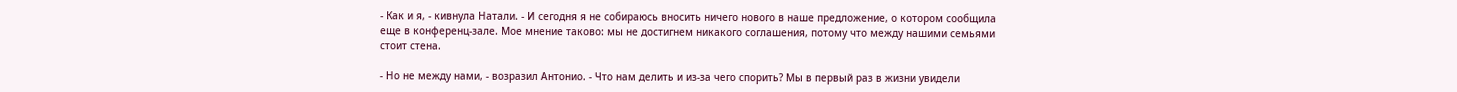- Как и я, - кивнула Натали. - И сегодня я не собираюсь вносить ничего нового в наше предложение, о котором сообщила еще в конференц-зале. Мое мнение таково: мы не достигнем никакого соглашения, потому что между нашими семьями стоит стена.

- Но не между нами, - возразил Антонио. - Что нам делить и из-за чего спорить? Мы в первый раз в жизни увидели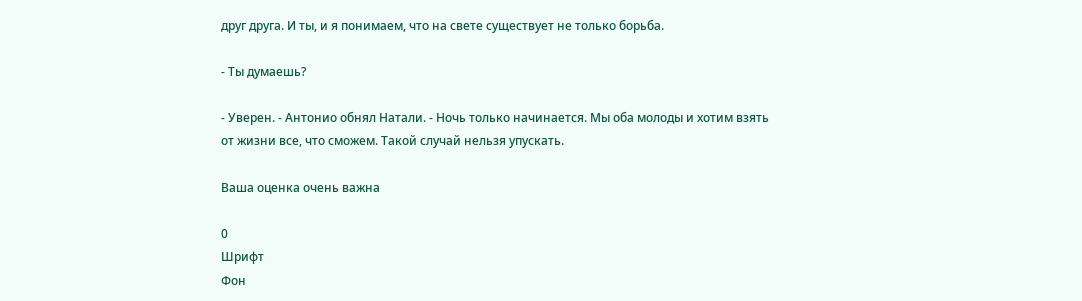друг друга. И ты, и я понимаем, что на свете существует не только борьба.

- Ты думаешь?

- Уверен. - Антонио обнял Натали. - Ночь только начинается. Мы оба молоды и хотим взять от жизни все, что сможем. Такой случай нельзя упускать.

Ваша оценка очень важна

0
Шрифт
Фон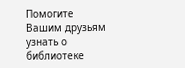Помогите Вашим друзьям узнать о библиотеке